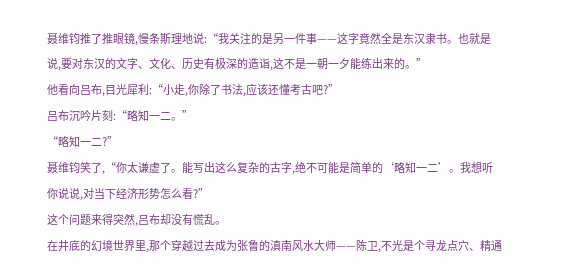聂维钧推了推眼镜,慢条斯理地说:“我关注的是另一件事——这字竟然全是东汉隶书。也就是说,要对东汉的文字、文化、历史有极深的造诣,这不是一朝一夕能练出来的。”
他看向吕布,目光犀利:“小歨,你除了书法,应该还懂考古吧?”
吕布沉吟片刻:“略知一二。”
“略知一二?”
聂维钧笑了,“你太谦虚了。能写出这么复杂的古字,绝不可能是简单的‘略知一二’。我想听你说说,对当下经济形势怎么看?”
这个问题来得突然,吕布却没有慌乱。
在井底的幻境世界里,那个穿越过去成为张鲁的滇南风水大师——陈卫,不光是个寻龙点穴、精通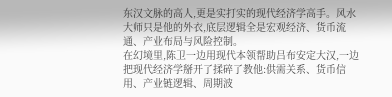东汉文脉的高人,更是实打实的现代经济学高手。风水大师只是他的外衣,底层逻辑全是宏观经济、货币流通、产业布局与风险控制。
在幻境里,陈卫一边用现代本领帮助吕布安定大汉,一边把现代经济学掰开了揉碎了教他:供需关系、货币信用、产业链逻辑、周期波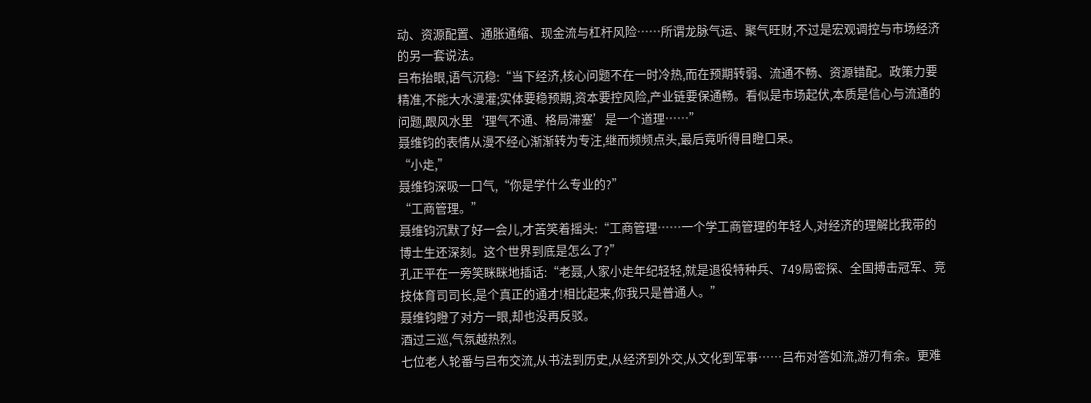动、资源配置、通胀通缩、现金流与杠杆风险……所谓龙脉气运、聚气旺财,不过是宏观调控与市场经济的另一套说法。
吕布抬眼,语气沉稳:“当下经济,核心问题不在一时冷热,而在预期转弱、流通不畅、资源错配。政策力要精准,不能大水漫灌;实体要稳预期,资本要控风险,产业链要保通畅。看似是市场起伏,本质是信心与流通的问题,跟风水里‘理气不通、格局滞塞’是一个道理……”
聂维钧的表情从漫不经心渐渐转为专注,继而频频点头,最后竟听得目瞪口呆。
“小歨,”
聂维钧深吸一口气,“你是学什么专业的?”
“工商管理。”
聂维钧沉默了好一会儿,才苦笑着摇头:“工商管理……一个学工商管理的年轻人,对经济的理解比我带的博士生还深刻。这个世界到底是怎么了?”
孔正平在一旁笑眯眯地插话:“老聂,人家小歨年纪轻轻,就是退役特种兵、749局密探、全国搏击冠军、竞技体育司司长,是个真正的通才!相比起来,你我只是普通人。”
聂维钧瞪了对方一眼,却也没再反驳。
酒过三巡,气氛越热烈。
七位老人轮番与吕布交流,从书法到历史,从经济到外交,从文化到军事……吕布对答如流,游刃有余。更难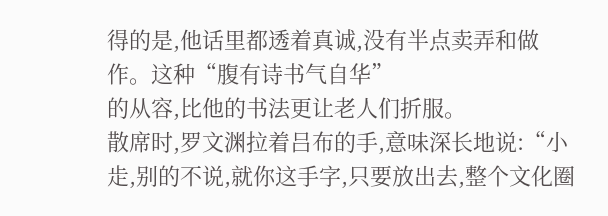得的是,他话里都透着真诚,没有半点卖弄和做作。这种“腹有诗书气自华”
的从容,比他的书法更让老人们折服。
散席时,罗文渊拉着吕布的手,意味深长地说:“小歨,别的不说,就你这手字,只要放出去,整个文化圈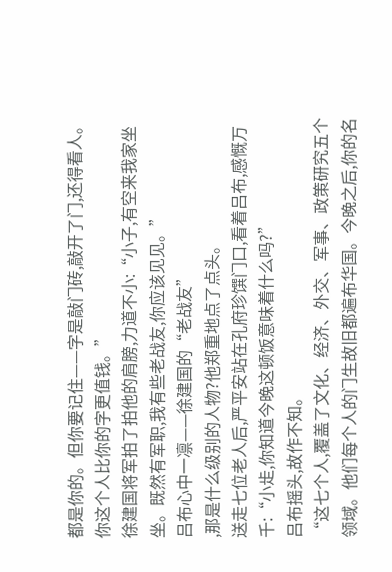都是你的。但你要记住——字是敲门砖,敲开了门,还得看人。你这个人比你的字更值钱。”
徐建国将军拍了拍他的肩膀,力道不小:“小子,有空来我家坐坐。既然有军职,我有些老战友,你应该见见。”
吕布心中一凛——徐建国的“老战友”
,那是什么级别的人物?他郑重地点了点头。
送走七位老人后,严平安站在孔府珍馔门口,看着吕布,感慨万千:“小歨,你知道今晚这顿饭意味着什么吗?”
吕布摇头,故作不知。
“这七个人,覆盖了文化、经济、外交、军事、政策研究五个领域。他们每个人的门生故旧都遍布华国。今晚之后,你的名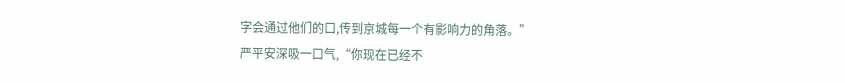字会通过他们的口,传到京城每一个有影响力的角落。”
严平安深吸一口气,“你现在已经不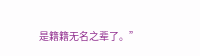是籍籍无名之辈了。”